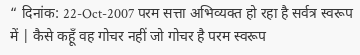“ दिनांक: 22-Oct-2007 परम सत्ता अभिव्यक्त हो रहा है सर्वत्र स्वरूप में | कैसे कहूँ वह गोचर नहीं जो गोचर है परम स्वरूप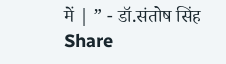में | ” - डॉ.संतोष सिंह Share